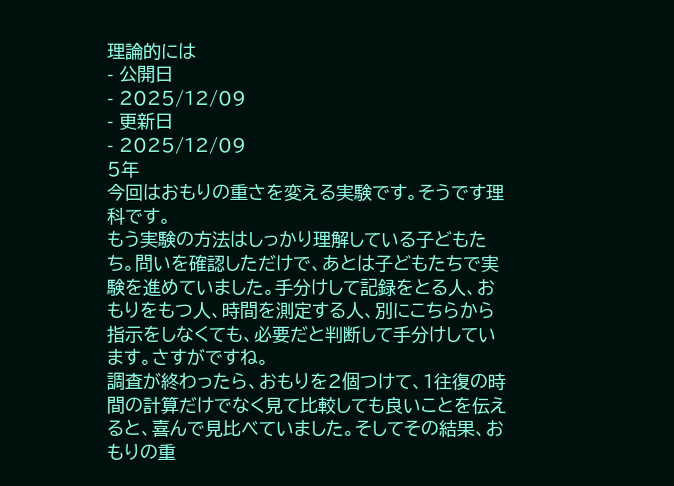理論的には
- 公開日
- 2025/12/09
- 更新日
- 2025/12/09
5年
今回はおもりの重さを変える実験です。そうです理科です。
もう実験の方法はしっかり理解している子どもたち。問いを確認しただけで、あとは子どもたちで実験を進めていました。手分けして記録をとる人、おもりをもつ人、時間を測定する人、別にこちらから指示をしなくても、必要だと判断して手分けしています。さすがですね。
調査が終わったら、おもりを2個つけて、1往復の時間の計算だけでなく見て比較しても良いことを伝えると、喜んで見比べていました。そしてその結果、おもりの重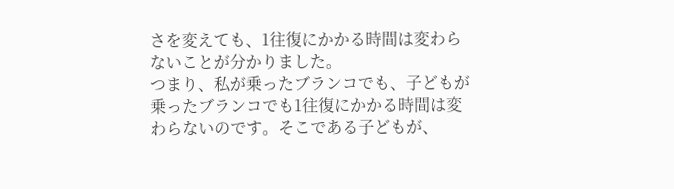さを変えても、1往復にかかる時間は変わらないことが分かりました。
つまり、私が乗ったブランコでも、子どもが乗ったブランコでも1往復にかかる時間は変わらないのです。そこである子どもが、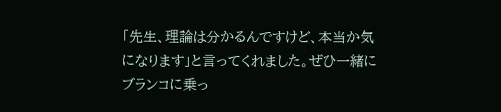「先生、理論は分かるんですけど、本当か気になります」と言ってくれました。ぜひ一緒にブランコに乗っ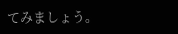てみましょう。